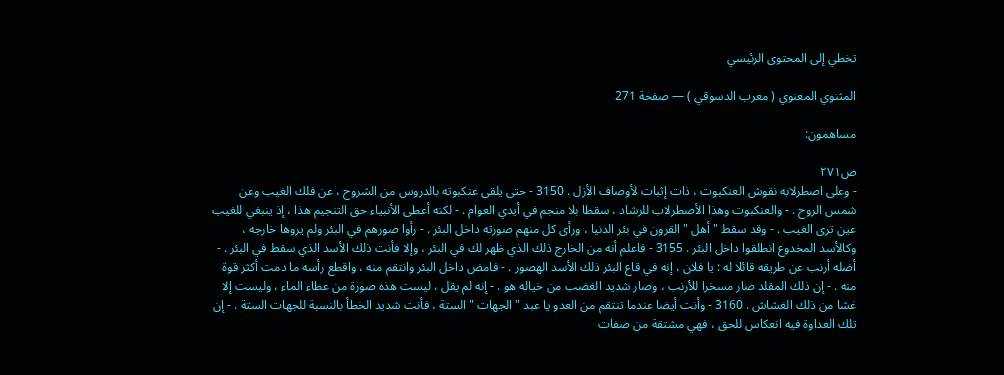تخطي إلى المحتوى الرئيسي

المثنوي المعنوي ( معرب الدسوقي ) — صفحة 271

مساهمون:

ص٢٧١
- وعلى اصطرلابه نقوش العنكبوت ، ذات إثبات لأوصاف الأزل . 3150 - حتى يلقى عنكبوته بالدروس من الشروح ، عن فلك الغيب وعن شمس الروح . - والعنكبوت وهذا الأصطرلاب للرشاد ، سقطا بلا منجم في أيدي العوام . - لكنه أعطى الأنبياء حق التنجيم هذا ، إذ ينبغي للغيب عين ترى الغيب . - وقد سقط " أهل " القرون في بئر الدنيا ، ورأى كل منهم صورته داخل البئر . - رأوا صورهم في البئر ولم يروها خارجه ، وكالأسد المخدوع انطلقوا داخل البئر . 3155 - فاعلم أنه من الخارج ذلك الذي ظهر لك في البئر ، وإلا فأنت ذلك الأسد الذي سقط في البئر . - أضله أرنب عن طريقه قائلا له : يا فلان ، إنه في قاع البئر ذلك الأسد الهصور . - فامض داخل البئر وانتقم منه ، واقطع رأسه ما دمت أكثر قوة منه . - إن ذلك المقلد صار مسخرا للأرنب ، وصار شديد الغضب من خياله هو . - إنه لم يقل ، ليست هذه صورة من عطاء الماء ، وليست إلا غشا من ذلك الغشاش . 3160 - وأنت أيضا عندما تنتقم من العدو يا عبد " الجهات " الستة ، فأنت شديد الخطأ بالنسبة للجهات الستة . - إن تلك العداوة فيه انعكاس للحق ، فهي مشتقة من صفات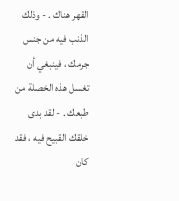القهر هناك . - وذلك الذنب فيه من جنس جرمك ، فينبغي أن تغسل هذه الخصلة من طبعك . - لقد بدى خلقك القبيح فيه ، فقد كان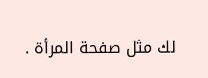لك مثل صفحة المرأة .